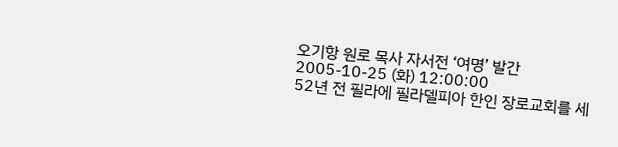오기항 원로 목사 자서전 ‘여명’ 발간
2005-10-25 (화) 12:00:00
52년 전 필라에 필라델피아 한인 장로교회를 세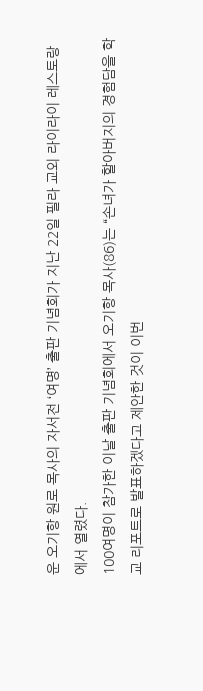운 오기항 원로 목사의 자서전 ‘여명’ 출판 기념회가 지난 22일 필라 교외 라이라이 레스토랑에서 열렸다.
100여명이 참가한 이날 출판 기념회에서 오기항 목사(86)는 “손녀가 할아버지의 경험담을 학교 리포트로 발표하겠다고 제안한 것이 이번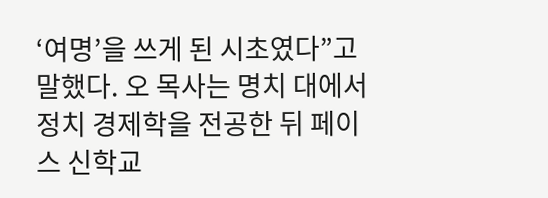‘여명’을 쓰게 된 시초였다”고 말했다. 오 목사는 명치 대에서 정치 경제학을 전공한 뒤 페이스 신학교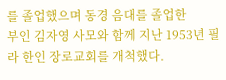를 졸업했으며 동경 음대를 졸업한
부인 김자영 사모와 함께 지난 1953년 필라 한인 장로교회를 개척했다.